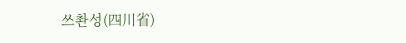쓰촨성(四川省)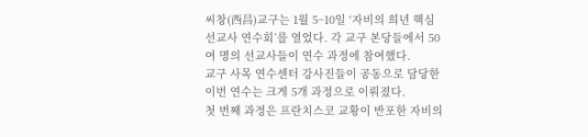씨창(西昌)교구는 1월 5~10일 ‘자비의 희년 핵심 선교사 연수회’를 열었다. 각 교구 본당들에서 50여 명의 선교사들이 연수 과정에 참여했다.
교구 사목 연수센터 강사진들이 공동으로 담당한 이번 연수는 크게 5개 과정으로 이뤄졌다.
첫 번째 과정은 프란치스코 교황이 반포한 자비의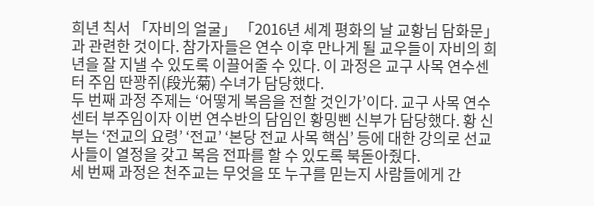희년 칙서 「자비의 얼굴」 「2016년 세계 평화의 날 교황님 담화문」과 관련한 것이다. 참가자들은 연수 이후 만나게 될 교우들이 자비의 희년을 잘 지낼 수 있도록 이끌어줄 수 있다. 이 과정은 교구 사목 연수센터 주임 딴꽝쥐(段光菊) 수녀가 담당했다.
두 번째 과정 주제는 ‘어떻게 복음을 전할 것인가’이다. 교구 사목 연수센터 부주임이자 이번 연수반의 담임인 황밍삔 신부가 담당했다. 황 신부는 ‘전교의 요령’ ‘전교’ ‘본당 전교 사목 핵심’ 등에 대한 강의로 선교사들이 열정을 갖고 복음 전파를 할 수 있도록 북돋아줬다.
세 번째 과정은 천주교는 무엇을 또 누구를 믿는지 사람들에게 간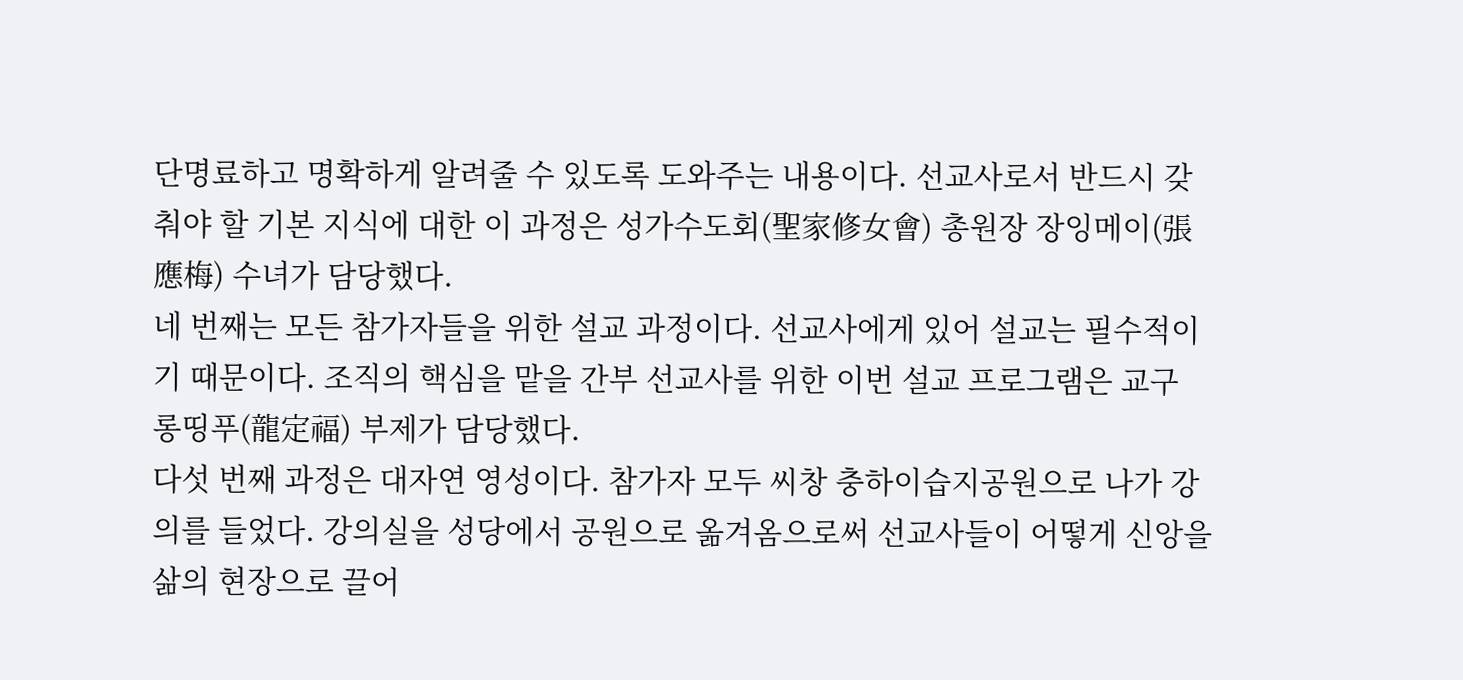단명료하고 명확하게 알려줄 수 있도록 도와주는 내용이다. 선교사로서 반드시 갖춰야 할 기본 지식에 대한 이 과정은 성가수도회(聖家修女會) 총원장 장잉메이(張應梅) 수녀가 담당했다.
네 번째는 모든 참가자들을 위한 설교 과정이다. 선교사에게 있어 설교는 필수적이기 때문이다. 조직의 핵심을 맡을 간부 선교사를 위한 이번 설교 프로그램은 교구 롱띵푸(龍定福) 부제가 담당했다.
다섯 번째 과정은 대자연 영성이다. 참가자 모두 씨창 충하이습지공원으로 나가 강의를 들었다. 강의실을 성당에서 공원으로 옮겨옴으로써 선교사들이 어떻게 신앙을 삶의 현장으로 끌어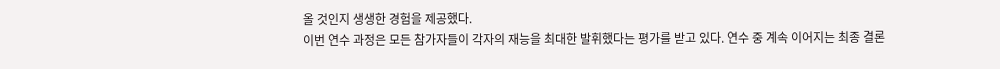올 것인지 생생한 경험을 제공했다.
이번 연수 과정은 모든 참가자들이 각자의 재능을 최대한 발휘했다는 평가를 받고 있다. 연수 중 계속 이어지는 최종 결론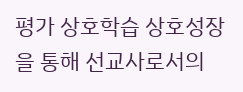평가 상호학습 상호성장을 통해 선교사로서의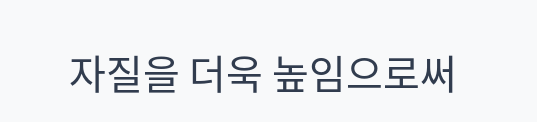자질을 더욱 높임으로써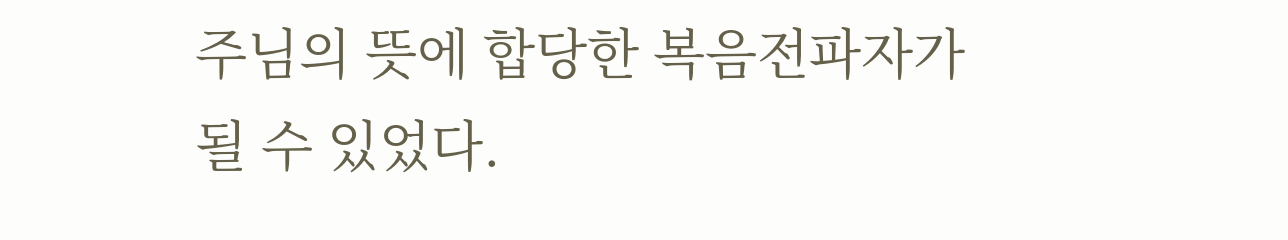주님의 뜻에 합당한 복음전파자가 될 수 있었다.